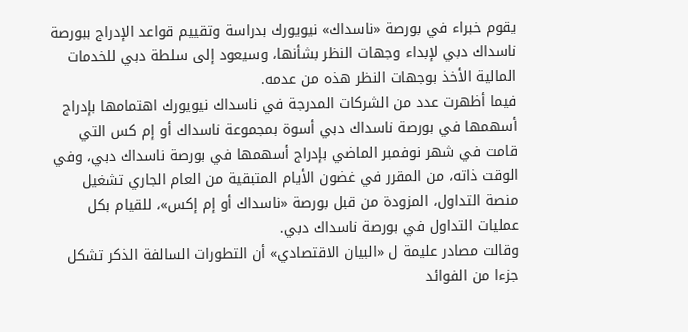يقوم خبراء في بورصة «ناسداك» نيويورك بدراسة وتقييم قواعد الإدراج ببورصة ناسداك دبي لإبداء وجهات النظر بشأنها، وسيعود إلى سلطة دبي للخدمات المالية الأخذ بوجهات النظر هذه من عدمه.
فيما أظهرت عدد من الشركات المدرجة في ناسداك نيويورك اهتمامها بإدراج أسهمها في بورصة ناسداك دبي أسوة بمجموعة ناسداك أو إم كس التي قامت في شهر نوفمبر الماضي بإدراج أسهمها في بورصة ناسداك دبي، وفي الوقت ذاته، من المقرر في غضون الأيام المتبقية من العام الجاري تشغيل منصة التداول، المزودة من قبل بورصة «ناسداك أو إم إكس»، للقيام بكل عمليات التداول في بورصة ناسداك دبي.
وقالت مصادر عليمة ل «البيان الاقتصادي» أن التطورات السالفة الذكر تشكل جزءا من الفوائد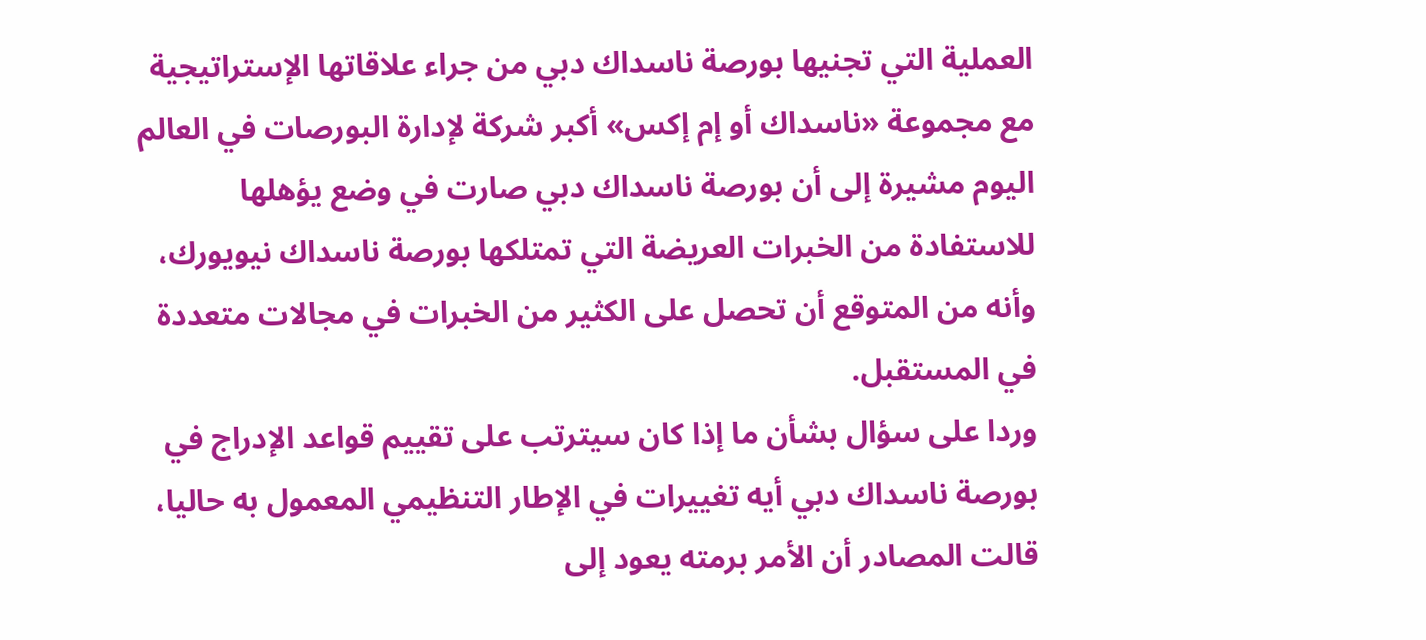العملية التي تجنيها بورصة ناسداك دبي من جراء علاقاتها الإستراتيجية مع مجموعة «ناسداك أو إم إكس» أكبر شركة لإدارة البورصات في العالم اليوم مشيرة إلى أن بورصة ناسداك دبي صارت في وضع يؤهلها للاستفادة من الخبرات العريضة التي تمتلكها بورصة ناسداك نيويورك، وأنه من المتوقع أن تحصل على الكثير من الخبرات في مجالات متعددة في المستقبل.
وردا على سؤال بشأن ما إذا كان سيترتب على تقييم قواعد الإدراج في بورصة ناسداك دبي أيه تغييرات في الإطار التنظيمي المعمول به حاليا، قالت المصادر أن الأمر برمته يعود إلى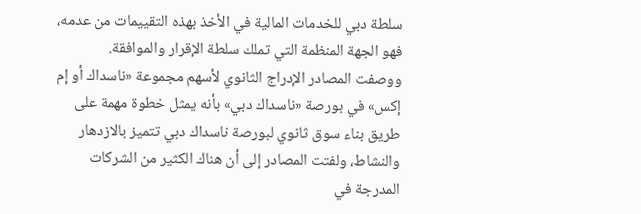سلطة دبي للخدمات المالية في الأخذ بهذه التقييمات من عدمه، فهو الجهة المنظمة التي تملك سلطة الإقرار والموافقة.
ووصفت المصادر الإدراج الثانوي لأسهم مجموعة «ناسداك أو إم إكس» في بورصة «ناسداك دبي» بأنه يمثل خطوة مهمة على طريق بناء سوق ثانوي لبورصة ناسداك دبي تتميز بالازدهار والنشاط، ولفتت المصادر إلى أن هناك الكثير من الشركات المدرجة في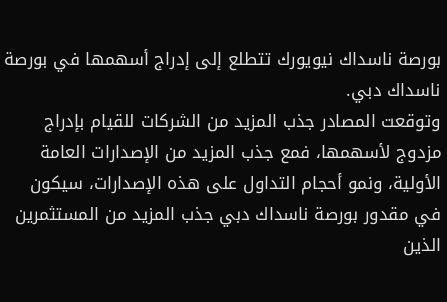بورصة ناسداك نيويورك تتطلع إلى إدراج أسهمها في بورصة ناسداك دبي.
وتوقعت المصادر جذب المزيد من الشركات للقيام بإدراج مزدوج لأسهمها، فمع جذب المزيد من الإصدارات العامة الأولية، ونمو أحجام التداول على هذه الإصدارات، سيكون في مقدور بورصة ناسداك دبي جذب المزيد من المستثمرين الذين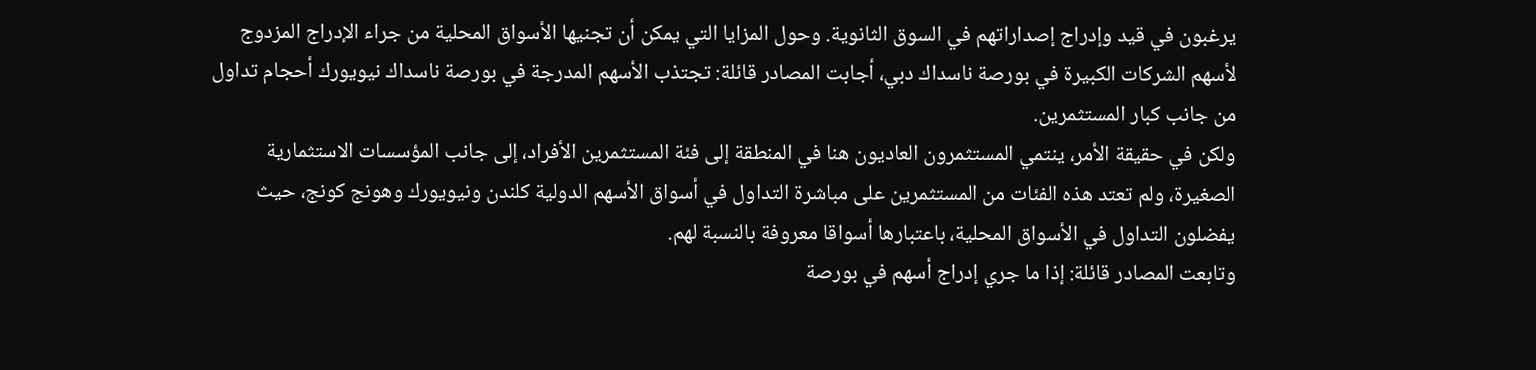يرغبون في قيد وإدراج إصداراتهم في السوق الثانوية. وحول المزايا التي يمكن أن تجنيها الأسواق المحلية من جراء الإدراج المزدوج لأسهم الشركات الكبيرة في بورصة ناسداك دبي، أجابت المصادر قائلة: تجتذب الأسهم المدرجة في بورصة ناسداك نيويورك أحجام تداول من جانب كبار المستثمرين.
ولكن في حقيقة الأمر، ينتمي المستثمرون العاديون هنا في المنطقة إلى فئة المستثمرين الأفراد، إلى جانب المؤسسات الاستثمارية الصغيرة، ولم تعتد هذه الفئات من المستثمرين على مباشرة التداول في أسواق الأسهم الدولية كلندن ونيويورك وهونج كونج، حيث يفضلون التداول في الأسواق المحلية، باعتبارها أسواقا معروفة بالنسبة لهم.
وتابعت المصادر قائلة: إذا ما جري إدراج أسهم في بورصة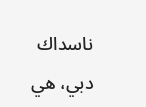ناسداك دبي، هي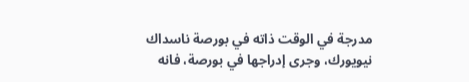مدرجة في الوقت ذاته في بورصة ناسداك نيويورك، وجرى إدراجها في بورصة، فانه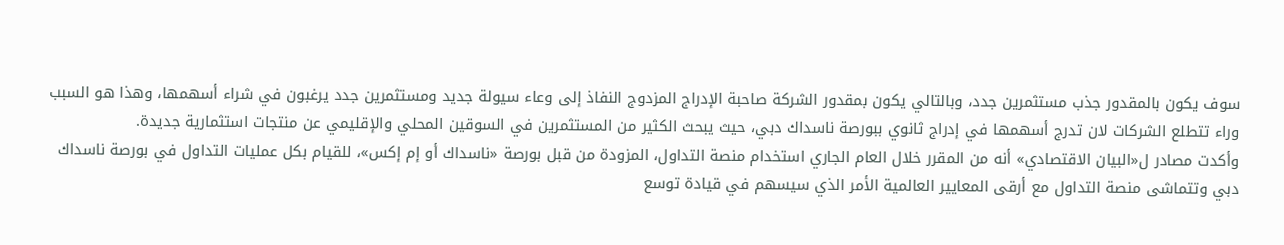سوف يكون بالمقدور جذب مستثمرين جدد، وبالتالي يكون بمقدور الشركة صاحبة الإدراج المزدوج النفاذ إلى وعاء سيولة جديد ومستثمرين جدد يرغبون في شراء أسهمها، وهذا هو السبب وراء تتطلع الشركات لان تدرج أسهمها في إدراج ثانوي ببورصة ناسداك دبي، حيث يبحث الكثير من المستثمرين في السوقين المحلي والإقليمي عن منتجات استثمارية جديدة.
وأكدت مصادر ل«البيان الاقتصادي» أنه من المقرر خلال العام الجاري استخدام منصة التداول، المزودة من قبل بورصة «ناسداك أو إم إكس»، للقيام بكل عمليات التداول في بورصة ناسداك دبي وتتماشى منصة التداول مع أرقى المعايير العالمية الأمر الذي سيسهم في قيادة توسع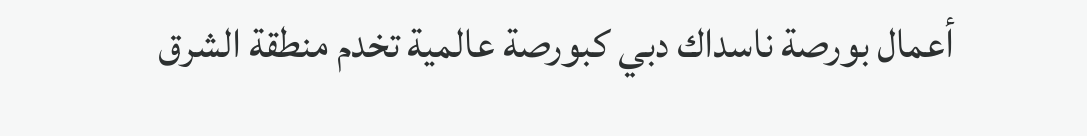أعمال بورصة ناسداك دبي كبورصة عالمية تخدم منطقة الشرق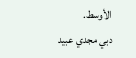الأوسط.
دبي مجدي عبيد